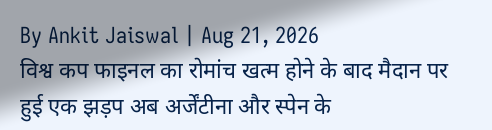By Ankit Jaiswal | Aug 21, 2026
विश्व कप फाइनल का रोमांच खत्म होने के बाद मैदान पर हुई एक झड़प अब अर्जेंटीना और स्पेन के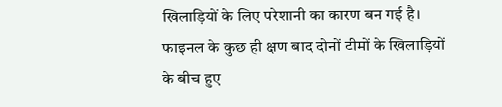खिलाड़ियों के लिए परेशानी का कारण बन गई है। फाइनल के कुछ ही क्षण बाद दोनों टीमों के खिलाड़ियों के बीच हुए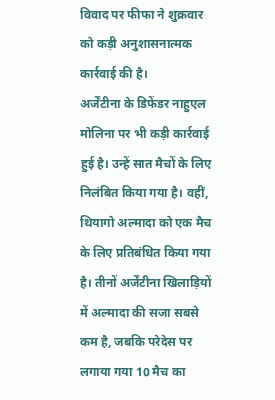विवाद पर फीफा ने शुक्रवार को कड़ी अनुशासनात्मक कार्रवाई की है।
अर्जेंटीना के डिफेंडर नाहुएल मोलिना पर भी कड़ी कार्रवाई हुई है। उन्हें सात मैचों के लिए निलंबित किया गया है। वहीं, थियागो अल्मादा को एक मैच के लिए प्रतिबंधित किया गया है। तीनों अर्जेंटीना खिलाड़ियों में अल्मादा की सजा सबसे कम है, जबकि परेदेस पर लगाया गया 10 मैच का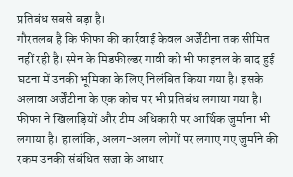प्रतिबंध सबसे बड़ा है।
गौरतलब है कि फीफा की कार्रवाई केवल अर्जेंटीना तक सीमित नहीं रही है। स्पेन के मिडफील्डर गावी को भी फाइनल के बाद हुई घटना में उनकी भूमिका के लिए निलंबित किया गया है। इसके अलावा अर्जेंटीना के एक कोच पर भी प्रतिबंध लगाया गया है।
फीफा ने खिलाड़ियों और टीम अधिकारी पर आर्थिक जुर्माना भी लगाया है। हालांकि, अलग-अलग लोगों पर लगाए गए जुर्माने की रकम उनकी संबंधित सजा के आधार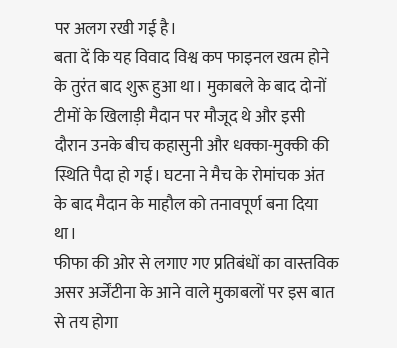पर अलग रखी गई है।
बता दें कि यह विवाद विश्व कप फाइनल खत्म होने के तुरंत बाद शुरू हुआ था। मुकाबले के बाद दोनों टीमों के खिलाड़ी मैदान पर मौजूद थे और इसी दौरान उनके बीच कहासुनी और धक्का-मुक्की की स्थिति पैदा हो गई। घटना ने मैच के रोमांचक अंत के बाद मैदान के माहौल को तनावपूर्ण बना दिया था।
फीफा की ओर से लगाए गए प्रतिबंधों का वास्तविक असर अर्जेंटीना के आने वाले मुकाबलों पर इस बात से तय होगा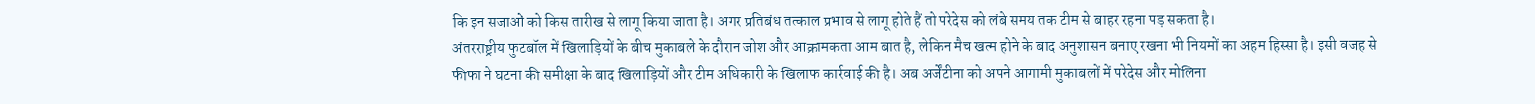कि इन सजाओं को किस तारीख से लागू किया जाता है। अगर प्रतिबंध तत्काल प्रभाव से लागू होते हैं तो परेदेस को लंबे समय तक टीम से बाहर रहना पड़ सकता है।
अंतरराष्ट्रीय फुटबॉल में खिलाड़ियों के बीच मुकाबले के दौरान जोश और आक्रामकता आम बात है, लेकिन मैच खत्म होने के बाद अनुशासन बनाए रखना भी नियमों का अहम हिस्सा है। इसी वजह से फीफा ने घटना की समीक्षा के बाद खिलाड़ियों और टीम अधिकारी के खिलाफ कार्रवाई की है। अब अर्जेंटीना को अपने आगामी मुकाबलों में परेदेस और मोलिना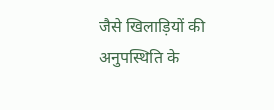जैसे खिलाड़ियों की अनुपस्थिति के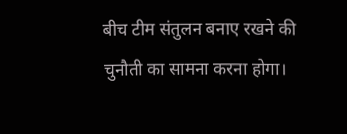बीच टीम संतुलन बनाए रखने की चुनौती का सामना करना होगा।